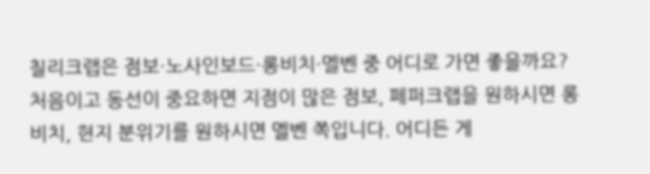칠리크랩은 점보·노사인보드·롱비치·멜벤 중 어디로 가면 좋을까요?
처음이고 동선이 중요하면 지점이 많은 점보, 페퍼크랩을 원하시면 롱비치, 현지 분위기를 원하시면 멜벤 쪽입니다. 어디든 게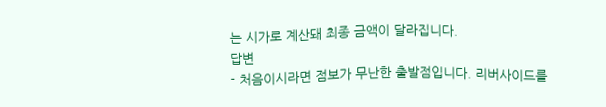는 시가로 계산돼 최종 금액이 달라집니다.
답변
- 처음이시라면 점보가 무난한 출발점입니다. 리버사이드를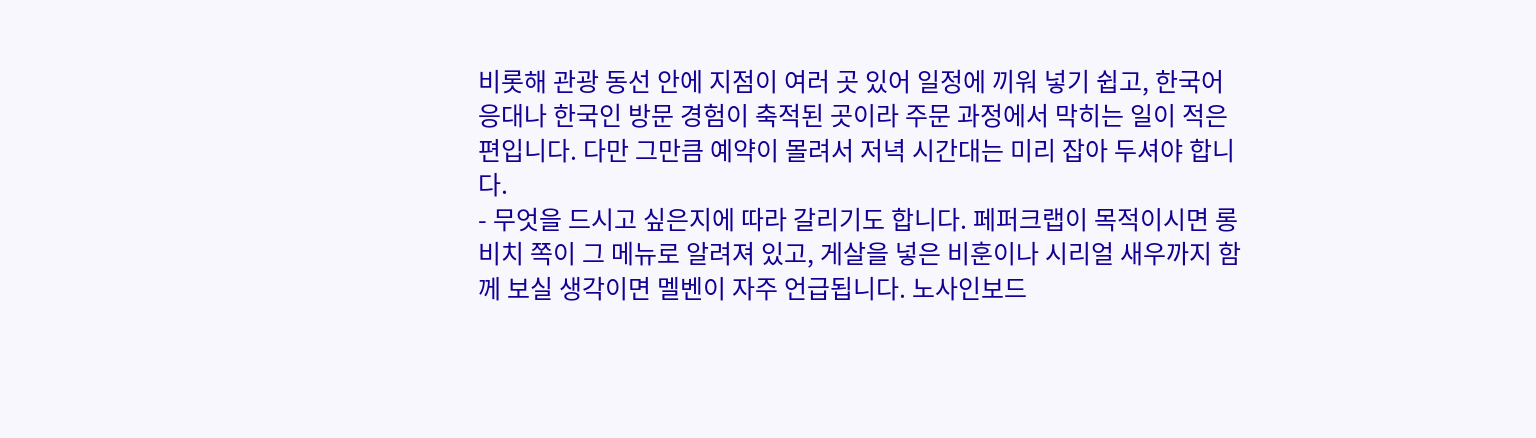비롯해 관광 동선 안에 지점이 여러 곳 있어 일정에 끼워 넣기 쉽고, 한국어 응대나 한국인 방문 경험이 축적된 곳이라 주문 과정에서 막히는 일이 적은 편입니다. 다만 그만큼 예약이 몰려서 저녁 시간대는 미리 잡아 두셔야 합니다.
- 무엇을 드시고 싶은지에 따라 갈리기도 합니다. 페퍼크랩이 목적이시면 롱비치 쪽이 그 메뉴로 알려져 있고, 게살을 넣은 비훈이나 시리얼 새우까지 함께 보실 생각이면 멜벤이 자주 언급됩니다. 노사인보드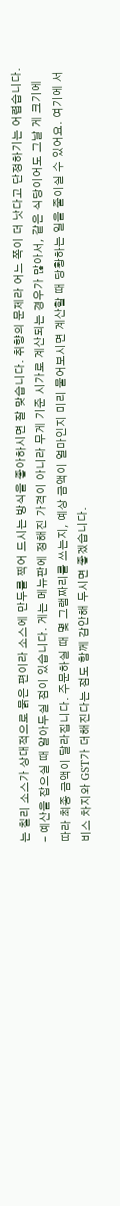는 칠리 소스가 상대적으로 묽은 편이라 소스에 만두를 찍어 드시는 방식을 좋아하시면 잘 맞습니다. 취향의 문제라 어느 쪽이 더 낫다고 단정하기는 어렵습니다.
- 예산을 잡으실 때 알아두실 점이 있습니다. 게는 메뉴판에 정해진 가격이 아니라 무게 기준 시가로 계산되는 경우가 많아서, 같은 식당이어도 그날 게 크기에 따라 최종 금액이 달라집니다. 주문하실 때 몇 그램짜리를 쓰는지, 예상 금액이 얼마인지 미리 물어보시면 계산할 때 당황하는 일을 줄이실 수 있어요. 여기에 서비스 차지와 GST가 더해진다는 점도 함께 감안해 두시면 좋겠습니다.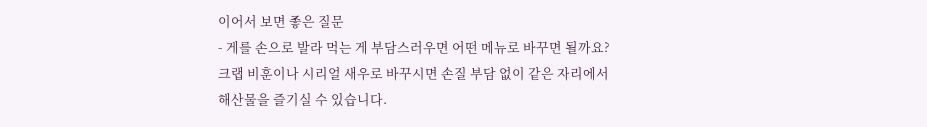이어서 보면 좋은 질문
- 게를 손으로 발라 먹는 게 부담스러우면 어떤 메뉴로 바꾸면 될까요?
크랩 비훈이나 시리얼 새우로 바꾸시면 손질 부담 없이 같은 자리에서 해산물을 즐기실 수 있습니다.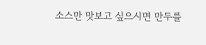소스만 맛보고 싶으시면 만두를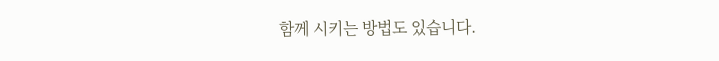함께 시키는 방법도 있습니다.